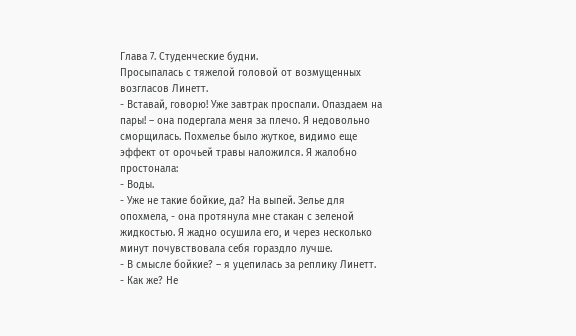Глава 7. Студенческие будни.
Просыпалась с тяжелой головой от возмущенных возгласов Линетт.
- Вставай, говорю! Уже завтрак проспали. Опаздаем на пары! – она подергала меня за плечо. Я недовольно сморщилась. Похмелье было жуткое, видимо еще эффект от орочьей травы наложился. Я жалобно простонала:
- Воды.
- Уже не такие бойкие, да? На выпей. Зелье для опохмела, - она протянула мне стакан с зеленой жидкостью. Я жадно осушила его, и через несколько минут почувствовала себя гораздло лучше.
- В смысле бойкие? – я уцепилась за реплику Линетт.
- Как же? Не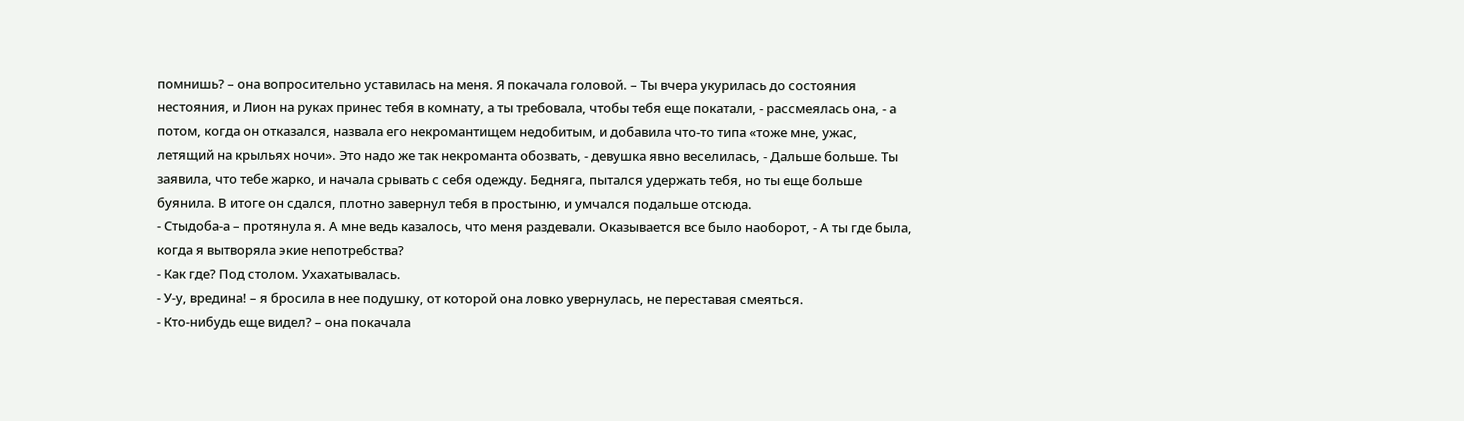помнишь? – она вопросительно уставилась на меня. Я покачала головой. – Ты вчера укурилась до состояния нестояния, и Лион на руках принес тебя в комнату, а ты требовала, чтобы тебя еще покатали, - рассмеялась она, - а потом, когда он отказался, назвала его некромантищем недобитым, и добавила что-то типа «тоже мне, ужас, летящий на крыльях ночи». Это надо же так некроманта обозвать, - девушка явно веселилась, - Дальше больше. Ты заявила, что тебе жарко, и начала срывать с себя одежду. Бедняга, пытался удержать тебя, но ты еще больше буянила. В итоге он сдался, плотно завернул тебя в простыню, и умчался подальше отсюда.
- Стыдоба-а – протянула я. А мне ведь казалось, что меня раздевали. Оказывается все было наоборот, - А ты где была, когда я вытворяла экие непотребства?
- Как где? Под столом. Ухахатывалась.
- У-у, вредина! – я бросила в нее подушку, от которой она ловко увернулась, не переставая смеяться.
- Кто-нибудь еще видел? – она покачала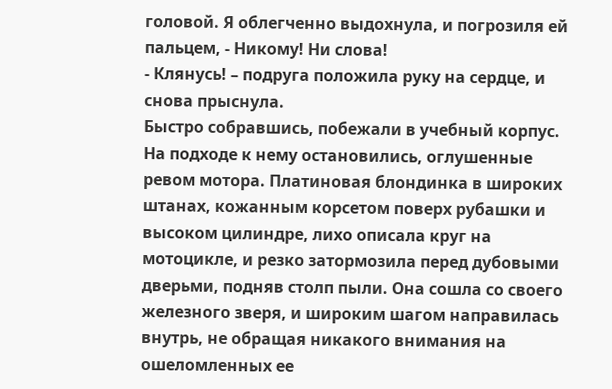головой. Я облегченно выдохнула, и погрозиля ей пальцем, - Никому! Ни слова!
- Клянусь! – подруга положила руку на сердце, и снова прыснула.
Быстро собравшись, побежали в учебный корпус. На подходе к нему остановились, оглушенные ревом мотора. Платиновая блондинка в широких штанах, кожанным корсетом поверх рубашки и высоком цилиндре, лихо описала круг на мотоцикле, и резко затормозила перед дубовыми дверьми, подняв столп пыли. Она сошла со своего железного зверя, и широким шагом направилась внутрь, не обращая никакого внимания на ошеломленных ее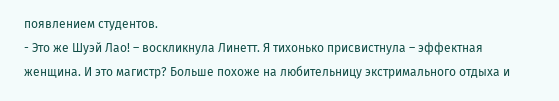появлением студентов.
- Это же Шуэй Лао! – воскликнула Линетт. Я тихонько присвистнула – эффектная женщина. И это магистр? Больше похоже на любительницу экстримального отдыха и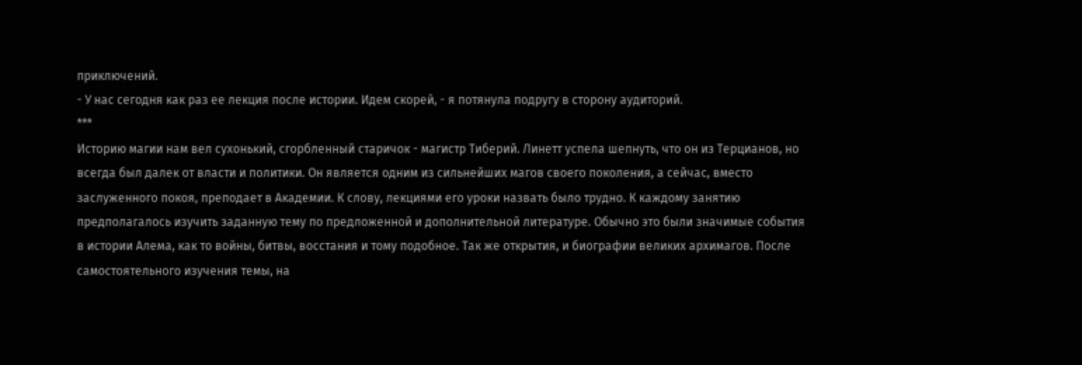приключений.
- У нас сегодня как раз ее лекция после истории. Идем скорей, - я потянула подругу в сторону аудиторий.
***
Историю магии нам вел сухонький, сгорбленный старичок - магистр Тиберий. Линетт успела шепнуть, что он из Терцианов, но всегда был далек от власти и политики. Он является одним из сильнейших магов своего поколения, а сейчас, вместо заслуженного покоя, преподает в Академии. К слову, лекциями его уроки назвать было трудно. К каждому занятию предполагалось изучить заданную тему по предложенной и дополнительной литературе. Обычно это были значимые события в истории Алема, как то войны, битвы, восстания и тому подобное. Так же открытия, и биографии великих архимагов. После самостоятельного изучения темы, на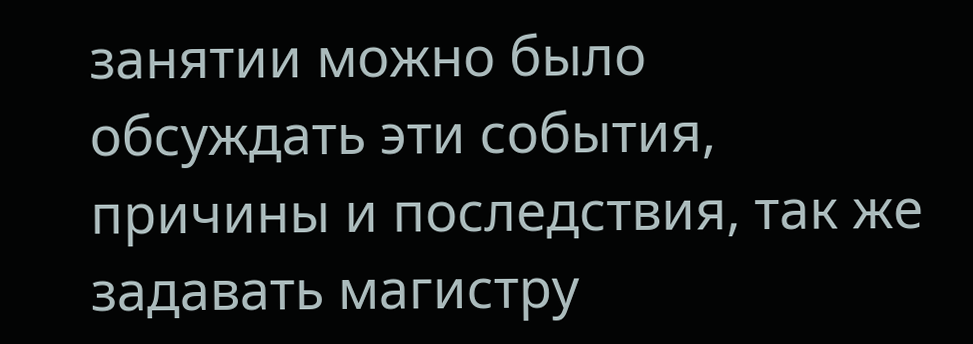занятии можно было обсуждать эти события, причины и последствия, так же задавать магистру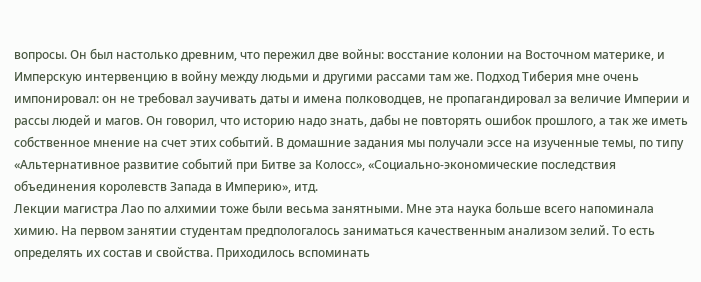вопросы. Он был настолько древним, что пережил две войны: восстание колонии на Восточном материке, и Имперскую интервенцию в войну между людьми и другими рассами там же. Подход Тиберия мне очень импонировал: он не требовал заучивать даты и имена полководцев, не пропагандировал за величие Империи и рассы людей и магов. Он говорил, что историю надо знать, дабы не повторять ошибок прошлого, а так же иметь собственное мнение на счет этих событий. В домашние задания мы получали эссе на изученные темы, по типу «Альтернативное развитие событий при Битве за Колосс», «Социально-экономические последствия объединения королевств Запада в Империю», итд.
Лекции магистра Лао по алхимии тоже были весьма занятными. Мне эта наука больше всего напоминала химию. На первом занятии студентам предпологалось заниматься качественным анализом зелий. То есть определять их состав и свойства. Приходилось вспоминать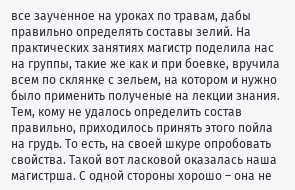все заученное на уроках по травам, дабы правильно определять составы зелий. На практических занятиях магистр поделила нас на группы, такие же как и при боевке, вручила всем по склянке с зельем, на котором и нужно было применить полученые на лекции знания. Тем, кому не удалось определить состав правильно, приходилось принять этого пойла на грудь. То есть, на своей шкуре опробовать свойства. Такой вот ласковой оказалась наша магистрша. С одной стороны хорошо – она не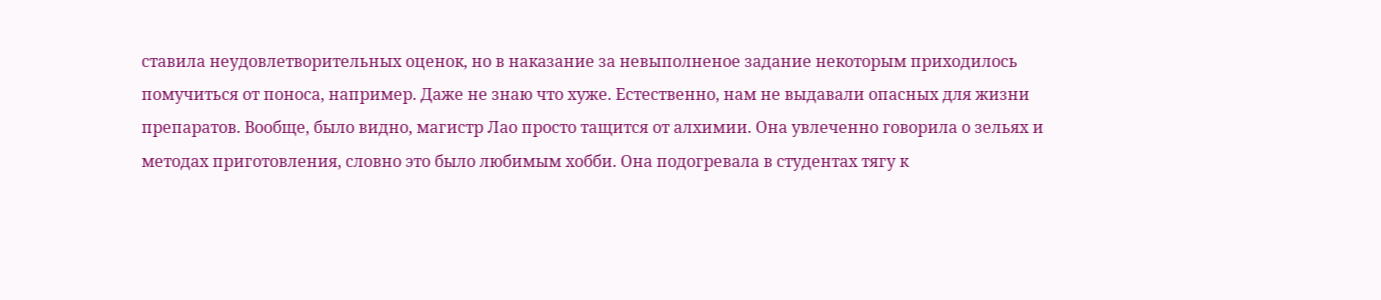ставила неудовлетворительных оценок, но в наказание за невыполненое задание некоторым приходилось помучиться от поноса, например. Даже не знаю что хуже. Естественно, нам не выдавали опасных для жизни препаратов. Вообще, было видно, магистр Лао просто тащится от алхимии. Она увлеченно говорила о зельях и методах приготовления, словно это было любимым хобби. Она подогревала в студентах тягу к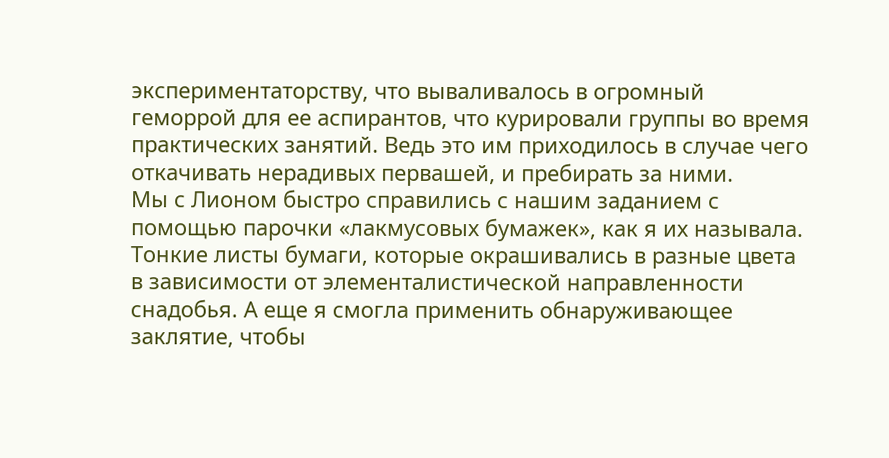экспериментаторству, что вываливалось в огромный геморрой для ее аспирантов, что курировали группы во время практических занятий. Ведь это им приходилось в случае чего откачивать нерадивых первашей, и пребирать за ними.
Мы с Лионом быстро справились с нашим заданием с помощью парочки «лакмусовых бумажек», как я их называла. Тонкие листы бумаги, которые окрашивались в разные цвета в зависимости от элементалистической направленности снадобья. А еще я смогла применить обнаруживающее заклятие, чтобы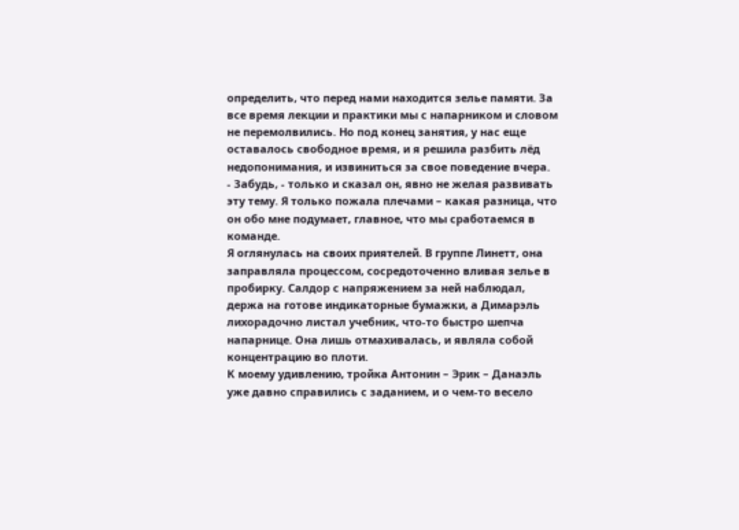определить, что перед нами находится зелье памяти. За все время лекции и практики мы с напарником и словом не перемолвились. Но под конец занятия, у нас еще оставалось свободное время, и я решила разбить лёд недопонимания, и извиниться за свое поведение вчера.
- Забудь, - только и сказал он, явно не желая развивать эту тему. Я только пожала плечами – какая разница, что он обо мне подумает, главное, что мы сработаемся в команде.
Я оглянулась на своих приятелей. В группе Линетт, она заправляла процессом, сосредоточенно вливая зелье в пробирку. Салдор с напряжением за ней наблюдал, держа на готове индикаторные бумажки, а Димарэль лихорадочно листал учебник, что-то быстро шепча напарнице. Она лишь отмахивалась, и являла собой концентрацию во плоти.
К моему удивлению, тройка Антонин – Эрик – Данаэль уже давно справились с заданием, и о чем-то весело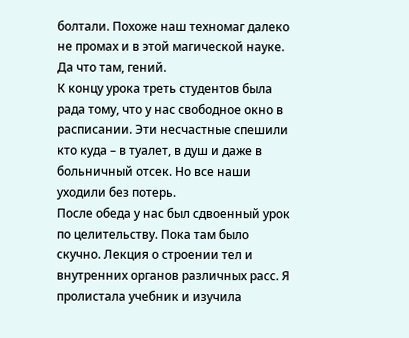болтали. Похоже наш техномаг далеко не промах и в этой магической науке. Да что там, гений.
К концу урока треть студентов была рада тому, что у нас свободное окно в расписании. Эти несчастные спешили кто куда – в туалет, в душ и даже в больничный отсек. Но все наши уходили без потерь.
После обеда у нас был сдвоенный урок по целительству. Пока там было скучно. Лекция о строении тел и внутренних органов различных расс. Я пролистала учебник и изучила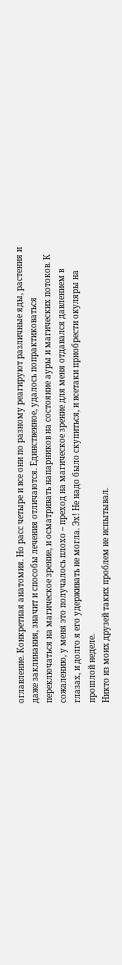оглавление. Конкретная анатомия. Но расс четыре и все они по разному реагируют различные яды, растения и даже заклинания, значит и способы лечения отличаются. Единственное, удалось попрактиковаться переключаться на магическое зрение, и осматривать напарников на состояние ауры и магических потоков. К сожалению, у меня это получалось плохо – преход на магическое зрение для меня отдавался давлением в глазах, и долго я его удерживать не могла. Эх! Не надо было скупиться, и всетаки приобрести окуляры на прошлой неделе.
Никто из моих друзей таких проблем не испытывал.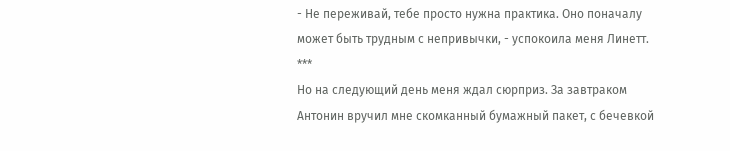- Не переживай, тебе просто нужна практика. Оно поначалу может быть трудным с непривычки, - успокоила меня Линетт.
***
Но на следующий день меня ждал сюрприз. За завтраком Антонин вручил мне скомканный бумажный пакет, с бечевкой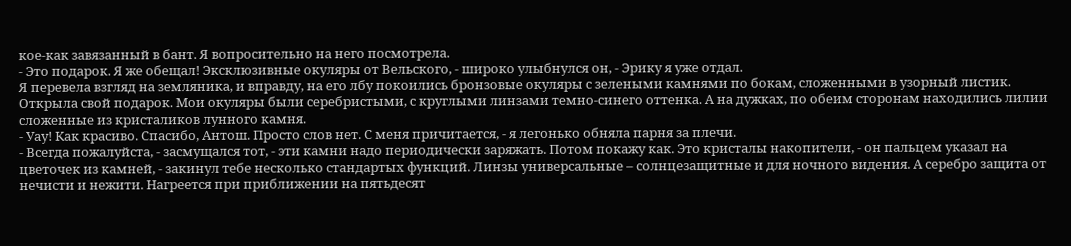кое-как завязанный в бант. Я вопросительно на него посмотрела.
- Это подарок. Я же обещал! Эксклюзивные окуляры от Вельского, - широко улыбнулся он, - Эрику я уже отдал.
Я перевела взгляд на земляника, и вправду, на его лбу покоились бронзовые окуляры с зелеными камнями по бокам, сложенными в узорный листик. Открыла свой подарок. Мои окуляры были серебристыми, с круглыми линзами темно-синего оттенка. А на дужках, по обеим сторонам находились лилии сложенные из кристаликов лунного камня.
- Уау! Как красиво. Спасибо, Антош. Просто слов нет. С меня причитается, - я легонько обняла парня за плечи.
- Всегда пожалуйста, - засмущался тот, - эти камни надо периодически заряжать. Потом покажу как. Это кристалы накопители, - он пальцем указал на цветочек из камней, - закинул тебе несколько стандартых функций. Линзы универсальные – солнцезащитные и для ночного видения. А серебро защита от нечисти и нежити. Нагреется при приближении на пятьдесят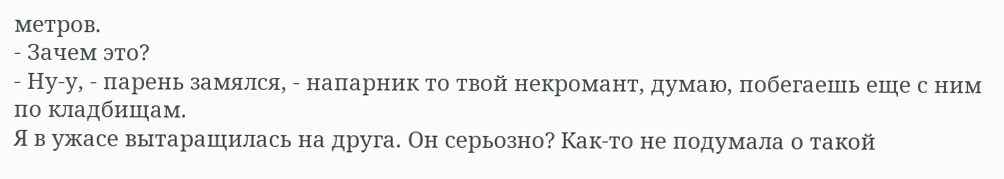метров.
- Зачем это?
- Ну-у, - парень замялся, - напарник то твой некромант, думаю, побегаешь еще с ним по кладбищам.
Я в ужасе вытаращилась на друга. Он серьозно? Как-то не подумала о такой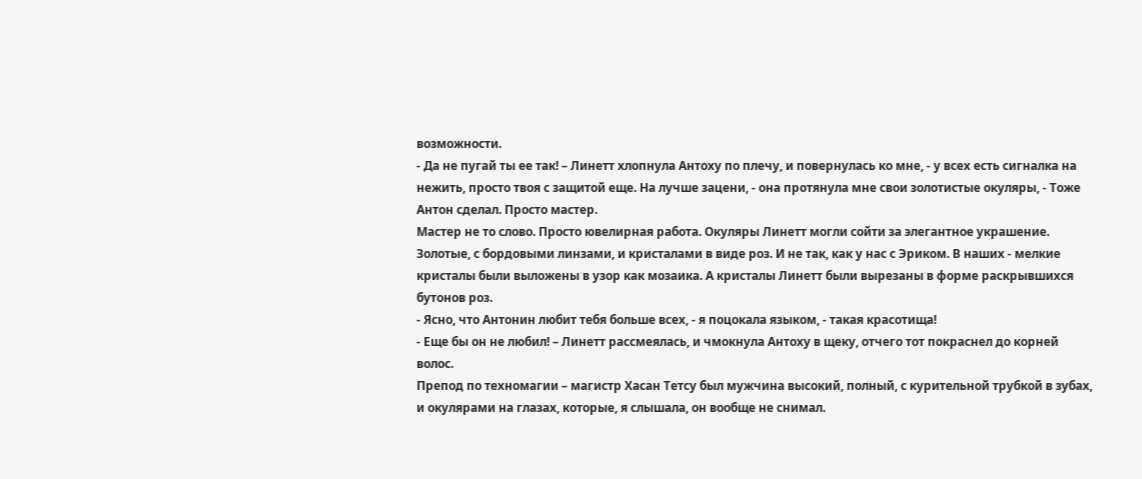возможности.
- Да не пугай ты ее так! – Линетт хлопнула Антоху по плечу, и повернулась ко мне, - у всех есть сигналка на нежить, просто твоя с защитой еще. На лучше зацени, - она протянула мне свои золотистые окуляры, - Тоже Антон сделал. Просто мастер.
Мастер не то слово. Просто ювелирная работа. Окуляры Линетт могли сойти за элегантное украшение. Золотые, с бордовыми линзами, и кристалами в виде роз. И не так, как у нас с Эриком. В наших - мелкие кристалы были выложены в узор как мозаика. А кристалы Линетт были вырезаны в форме раскрывшихся бутонов роз.
- Ясно, что Антонин любит тебя больше всех, - я поцокала языком, - такая красотища!
- Еще бы он не любил! – Линетт рассмеялась, и чмокнула Антоху в щеку, отчего тот покраснел до корней волос.
Препод по техномагии – магистр Хасан Тетсу был мужчина высокий, полный, с курительной трубкой в зубах, и окулярами на глазах, которые, я слышала, он вообще не снимал.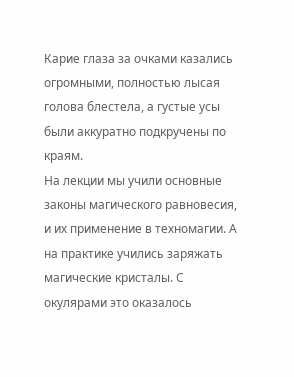Карие глаза за очками казались огромными, полностью лысая голова блестела, а густые усы были аккуратно подкручены по краям.
На лекции мы учили основные законы магического равновесия, и их применение в техномагии. А на практике учились заряжать магические кристалы. С окулярами это оказалось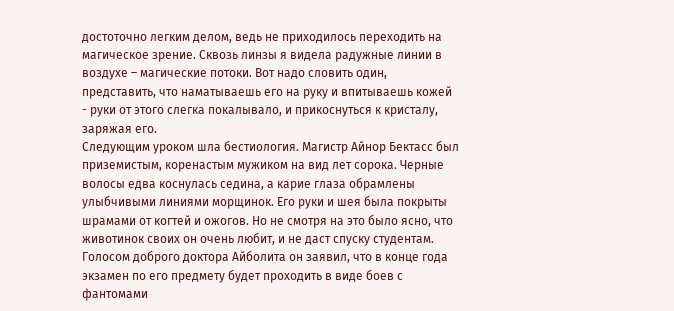достоточно легким делом, ведь не приходилось переходить на магическое зрение. Сквозь линзы я видела радужные линии в воздухе – магические потоки. Вот надо словить один, представить, что наматываешь его на руку и впитываешь кожей - руки от этого слегка покалывало, и прикоснуться к кристалу, заряжая его.
Следующим уроком шла бестиология. Магистр Айнор Бектасс был приземистым, коренастым мужиком на вид лет сорока. Черные волосы едва коснулась седина, а карие глаза обрамлены улыбчивыми линиями морщинок. Его руки и шея была покрыты шрамами от когтей и ожогов. Но не смотря на это было ясно, что животинок своих он очень любит, и не даст спуску студентам. Голосом доброго доктора Айболита он заявил, что в конце года экзамен по его предмету будет проходить в виде боев с фантомами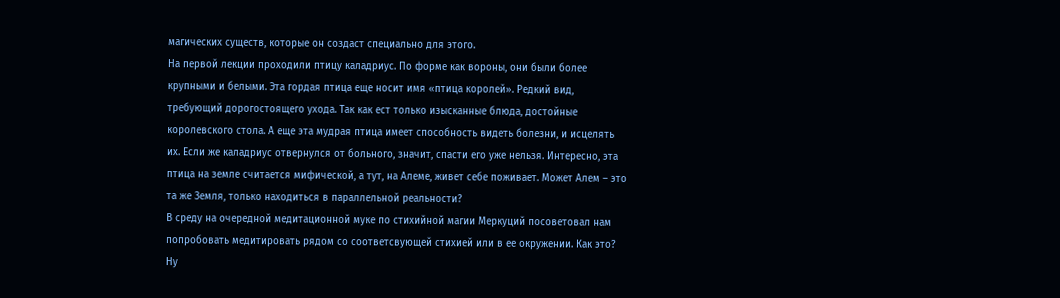магических существ, которые он создаст специально для этого.
На первой лекции проходили птицу каладриус. По форме как вороны, они были более крупными и белыми. Эта гордая птица еще носит имя «птица королей». Редкий вид, требующий дорогостоящего ухода. Так как ест только изысканные блюда, достойные королевского стола. А еще эта мудрая птица имеет способность видеть болезни, и исцелять их. Если же каладриус отвернулся от больного, значит, спасти его уже нельзя. Интересно, эта птица на земле считается мифической, а тут, на Алеме, живет себе поживает. Может Алем – это та же Земля, только находиться в параллельной реальности?
В среду на очередной медитационной муке по стихийной магии Меркуций посоветовал нам попробовать медитировать рядом со соответсвующей стихией или в ее окружении. Как это? Ну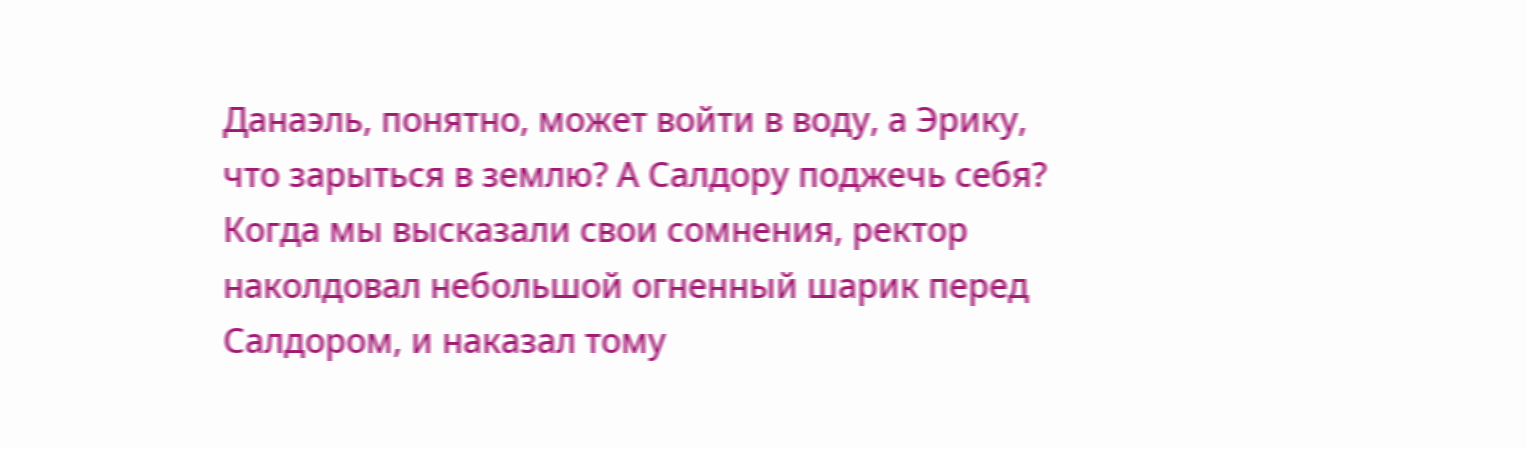Данаэль, понятно, может войти в воду, а Эрику, что зарыться в землю? А Салдору поджечь себя? Когда мы высказали свои сомнения, ректор наколдовал небольшой огненный шарик перед Салдором, и наказал тому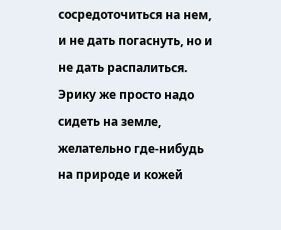сосредоточиться на нем, и не дать погаснуть, но и не дать распалиться. Эрику же просто надо сидеть на земле, желательно где-нибудь на природе и кожей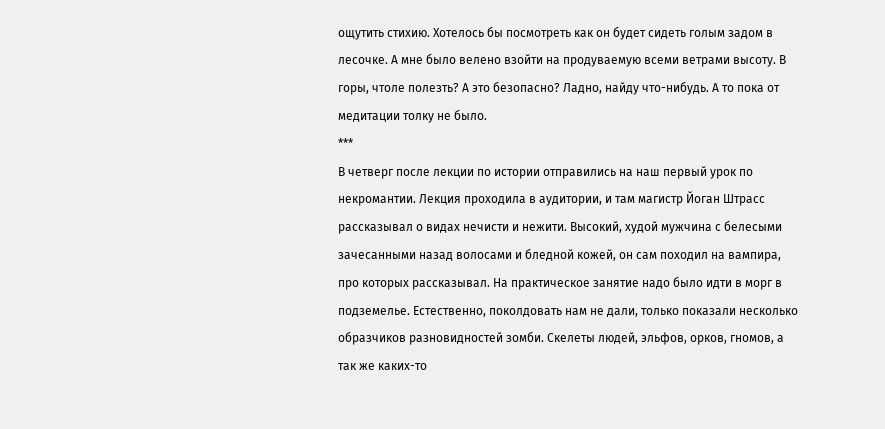ощутить стихию. Хотелось бы посмотреть как он будет сидеть голым задом в лесочке. А мне было велено взойти на продуваемую всеми ветрами высоту. В горы, чтоле полезть? А это безопасно? Ладно, найду что-нибудь. А то пока от медитации толку не было.
***
В четверг после лекции по истории отправились на наш первый урок по некромантии. Лекция проходила в аудитории, и там магистр Йоган Штрасс рассказывал о видах нечисти и нежити. Высокий, худой мужчина с белесыми зачесанными назад волосами и бледной кожей, он сам походил на вампира, про которых рассказывал. На практическое занятие надо было идти в морг в подземелье. Естественно, поколдовать нам не дали, только показали несколько образчиков разновидностей зомби. Скелеты людей, эльфов, орков, гномов, а так же каких-то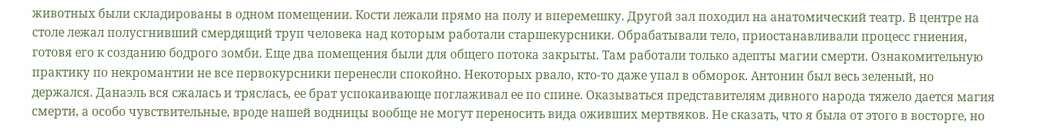животных были складированы в одном помещении. Кости лежали прямо на полу и вперемешку. Другой зал походил на анатомический театр. В центре на столе лежал полусгнивший смердящий труп человека над которым работали старшекурсники. Обрабатывали тело, приостанавливали процесс гниения, готовя его к созданию бодрого зомби. Еще два помещения были для общего потока закрыты. Там работали только адепты магии смерти. Ознакомительную практику по некромантии не все первокурсники перенесли спокойно. Некоторых рвало, кто-то даже упал в обморок. Антонин был весь зеленый, но держался. Данаэль вся сжалась и тряслась, ее брат успокаивающе поглаживал ее по спине. Оказываться представителям дивного народа тяжело дается магия смерти, а особо чувствительные, вроде нашей водницы вообще не могут переносить вида оживших мертвяков. Не сказать, что я была от этого в восторге, но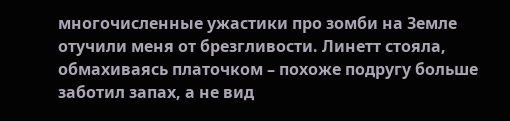многочисленные ужастики про зомби на Земле отучили меня от брезгливости. Линетт стояла, обмахиваясь платочком – похоже подругу больше заботил запах, а не вид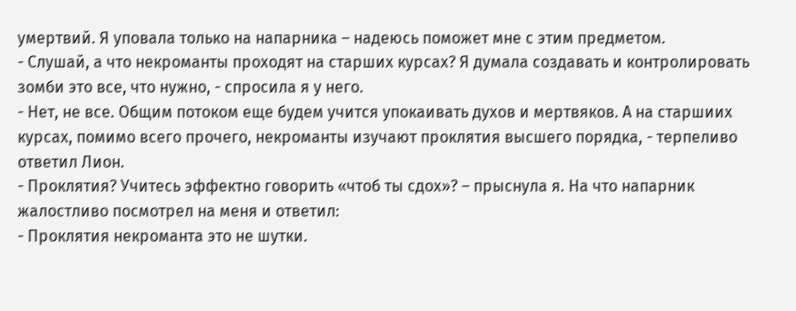умертвий. Я уповала только на напарника – надеюсь поможет мне с этим предметом.
- Слушай, а что некроманты проходят на старших курсах? Я думала создавать и контролировать зомби это все, что нужно, - спросила я у него.
- Нет, не все. Общим потоком еще будем учится упокаивать духов и мертвяков. А на старшиих курсах, помимо всего прочего, некроманты изучают проклятия высшего порядка, - терпеливо ответил Лион.
- Проклятия? Учитесь эффектно говорить «чтоб ты сдох»? – прыснула я. На что напарник жалостливо посмотрел на меня и ответил:
- Проклятия некроманта это не шутки.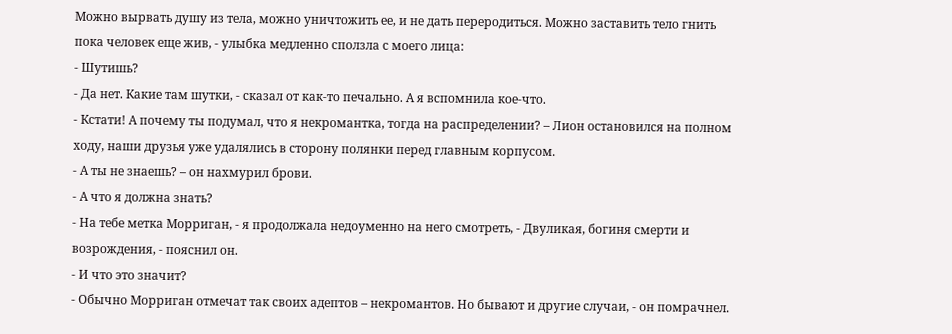Можно вырвать душу из тела, можно уничтожить ее, и не дать переродиться. Можно заставить тело гнить пока человек еще жив, - улыбка медленно сползла с моего лица:
- Шутишь?
- Да нет. Какие там шутки, - сказал от как-то печально. А я вспомнила кое-что.
- Кстати! А почему ты подумал, что я некромантка, тогда на распределении? – Лион остановился на полном ходу, наши друзья уже удалялись в сторону полянки перед главным корпусом.
- А ты не знаешь? – он нахмурил брови.
- А что я должна знать?
- На тебе метка Морриган, - я продолжала недоуменно на него смотреть, - Двуликая, богиня смерти и возрождения, - пояснил он.
- И что это значит?
- Обычно Морриган отмечат так своих адептов – некромантов. Но бывают и другие случаи, - он помрачнел.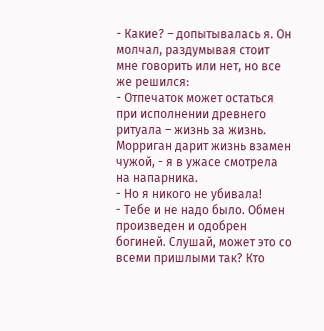- Какие? – допытывалась я. Он молчал, раздумывая стоит мне говорить или нет, но все же решился:
- Отпечаток может остаться при исполнении древнего ритуала – жизнь за жизнь. Морриган дарит жизнь взамен чужой, - я в ужасе смотрела на напарника.
- Но я никого не убивала!
- Тебе и не надо было. Обмен произведен и одобрен богиней. Слушай, может это со всеми пришлыми так? Кто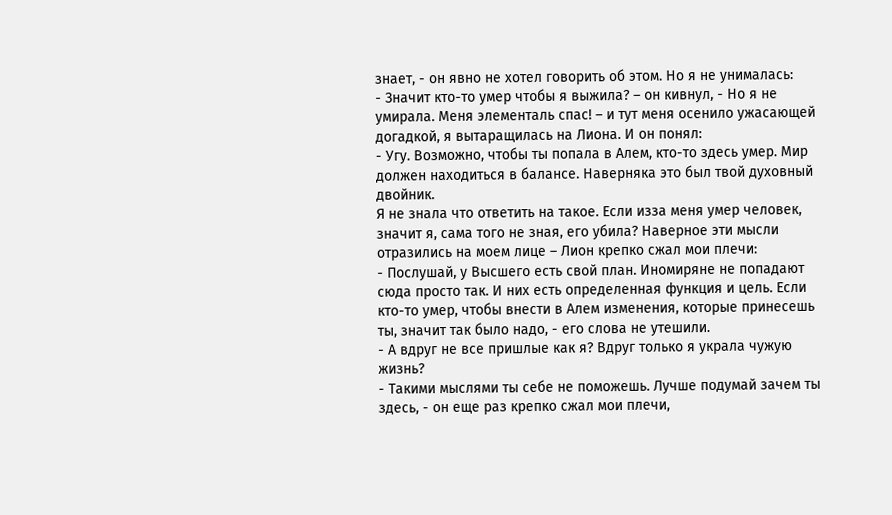знает, - он явно не хотел говорить об этом. Но я не унималась:
- Значит кто-то умер чтобы я выжила? – он кивнул, - Но я не умирала. Меня элементаль спас! – и тут меня осенило ужасающей догадкой, я вытаращилась на Лиона. И он понял:
- Угу. Возможно, чтобы ты попала в Алем, кто-то здесь умер. Мир должен находиться в балансе. Наверняка это был твой духовный двойник.
Я не знала что ответить на такое. Если изза меня умер человек, значит я, сама того не зная, его убила? Наверное эти мысли отразились на моем лице – Лион крепко сжал мои плечи:
- Послушай, у Высшего есть свой план. Иномиряне не попадают сюда просто так. И них есть определенная функция и цель. Если кто-то умер, чтобы внести в Алем изменения, которые принесешь ты, значит так было надо, - его слова не утешили.
- А вдруг не все пришлые как я? Вдруг только я украла чужую жизнь?
- Такими мыслями ты себе не поможешь. Лучше подумай зачем ты здесь, - он еще раз крепко сжал мои плечи,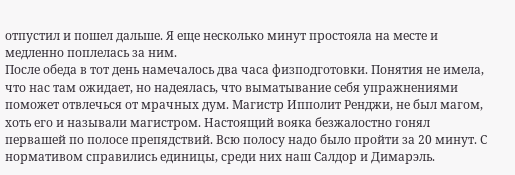отпустил и пошел дальше. Я еще несколько минут простояла на месте и медленно поплелась за ним.
После обеда в тот день намечалось два часа физподготовки. Понятия не имела, что нас там ожидает, но надеялась, что выматывание себя упражнениями поможет отвлечься от мрачных дум. Магистр Ипполит Ренджи, не был магом, хоть его и называли магистром. Настоящий вояка безжалостно гонял первашей по полосе препядствий. Всю полосу надо было пройти за 20 минут. С нормативом справились единицы, среди них наш Салдор и Димарэль.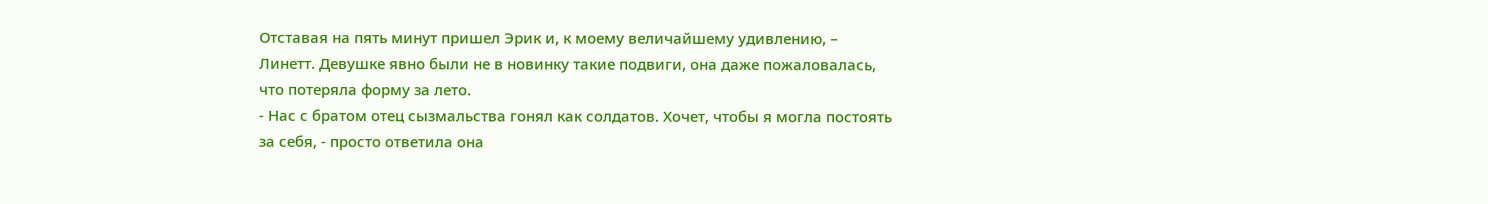Отставая на пять минут пришел Эрик и, к моему величайшему удивлению, – Линетт. Девушке явно были не в новинку такие подвиги, она даже пожаловалась, что потеряла форму за лето.
- Нас с братом отец сызмальства гонял как солдатов. Хочет, чтобы я могла постоять за себя, - просто ответила она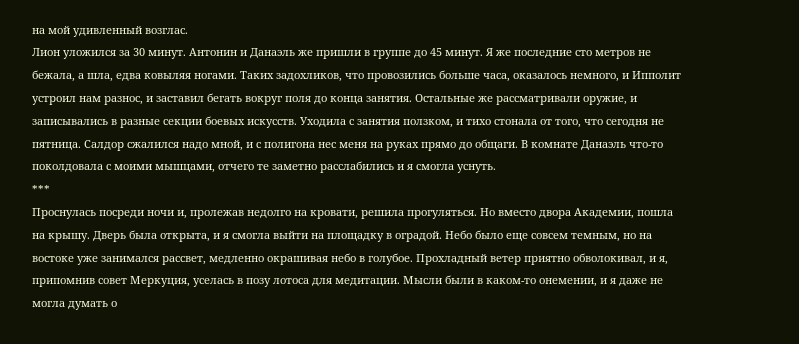на мой удивленный возглас.
Лион уложился за 30 минут. Антонин и Данаэль же пришли в группе до 45 минут. Я же последние сто метров не бежала, а шла, едва ковыляя ногами. Таких задохликов, что провозились больше часа, оказалось немного, и Ипполит устроил нам разнос, и заставил бегать вокруг поля до конца занятия. Остальные же рассматривали оружие, и записывались в разные секции боевых искусств. Уходила с занятия ползком, и тихо стонала от того, что сегодня не пятница. Салдор сжалился надо мной, и с полигона нес меня на руках прямо до общаги. В комнате Данаэль что-то поколдовала с моими мышцами, отчего те заметно расслабились и я смогла уснуть.
***
Проснулась посреди ночи и, пролежав недолго на кровати, решила прогуляться. Но вместо двора Академии, пошла на крышу. Дверь была открыта, и я смогла выйти на площадку в оградой. Небо было еще совсем темным, но на востоке уже занимался рассвет, медленно окрашивая небо в голубое. Прохладный ветер приятно обволокивал, и я, припомнив совет Меркуция, уселась в позу лотоса для медитации. Мысли были в каком-то онемении, и я даже не могла думать о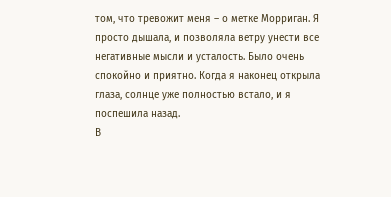том, что тревожит меня – о метке Морриган. Я просто дышала, и позволяла ветру унести все негативные мысли и усталость. Было очень спокойно и приятно. Когда я наконец открыла глаза, солнце уже полностью встало, и я поспешила назад.
В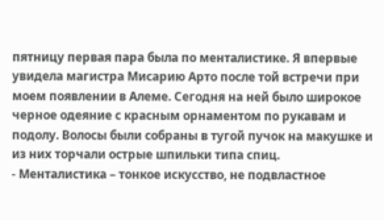пятницу первая пара была по менталистике. Я впервые увидела магистра Мисарию Арто после той встречи при моем появлении в Алеме. Сегодня на ней было широкое черное одеяние с красным орнаментом по рукавам и подолу. Волосы были собраны в тугой пучок на макушке и из них торчали острые шпильки типа спиц.
- Менталистика – тонкое искусство, не подвластное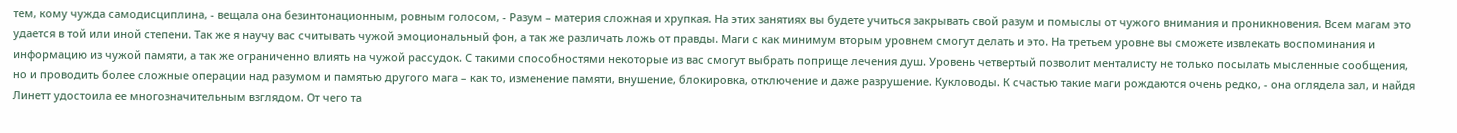тем, кому чужда самодисциплина, - вещала она безинтонационным, ровным голосом, - Разум – материя сложная и хрупкая. На этих занятиях вы будете учиться закрывать свой разум и помыслы от чужого внимания и проникновения. Всем магам это удается в той или иной степени. Так же я научу вас считывать чужой эмоциональный фон, а так же различать ложь от правды. Маги с как минимум вторым уровнем смогут делать и это. На третьем уровне вы сможете извлекать воспоминания и информацию из чужой памяти, а так же ограниченно влиять на чужой рассудок. С такими способностями некоторые из вас смогут выбрать поприще лечения душ. Уровень четвертый позволит менталисту не только посылать мысленные сообщения, но и проводить более сложные операции над разумом и памятью другого мага – как то, изменение памяти, внушение, блокировка, отключение и даже разрушение. Кукловоды. К счастью такие маги рождаются очень редко, - она оглядела зал, и найдя Линетт удостоила ее многозначительным взглядом. От чего та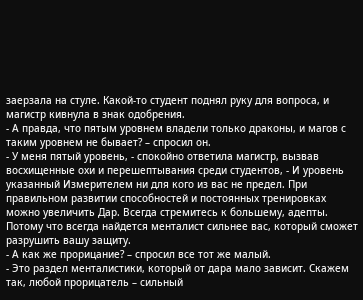заерзала на стуле. Какой-то студент поднял руку для вопроса, и магистр кивнула в знак одобрения.
- А правда, что пятым уровнем владели только драконы, и магов с таким уровнем не бывает? – спросил он.
- У меня пятый уровень, - спокойно ответила магистр, вызвав восхищенные охи и перешептывания среди студентов, - И уровень указанный Измерителем ни для кого из вас не предел. При правильном развитии способностей и постоянных тренировках можно увеличить Дар. Всегда стремитесь к большему, адепты. Потому что всегда найдется менталист сильнее вас, который сможет разрушить вашу защиту.
- А как же прорицание? – спросил все тот же малый.
- Это раздел менталистики, который от дара мало зависит. Скажем так, любой прорицатель – сильный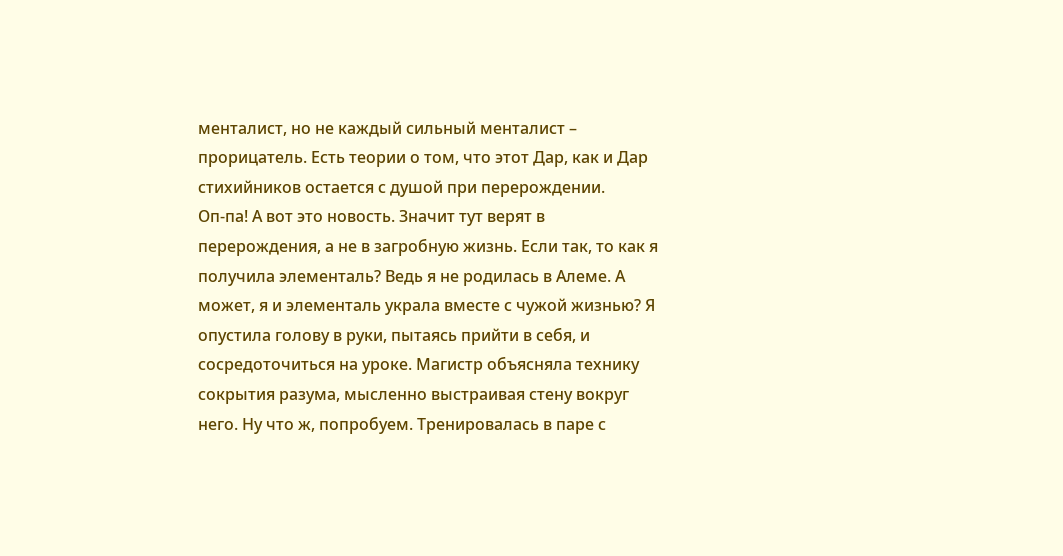менталист, но не каждый сильный менталист – прорицатель. Есть теории о том, что этот Дар, как и Дар стихийников остается с душой при перерождении.
Оп-па! А вот это новость. Значит тут верят в перерождения, а не в загробную жизнь. Если так, то как я получила элементаль? Ведь я не родилась в Алеме. А может, я и элементаль украла вместе с чужой жизнью? Я опустила голову в руки, пытаясь прийти в себя, и сосредоточиться на уроке. Магистр объясняла технику сокрытия разума, мысленно выстраивая стену вокруг него. Ну что ж, попробуем. Тренировалась в паре с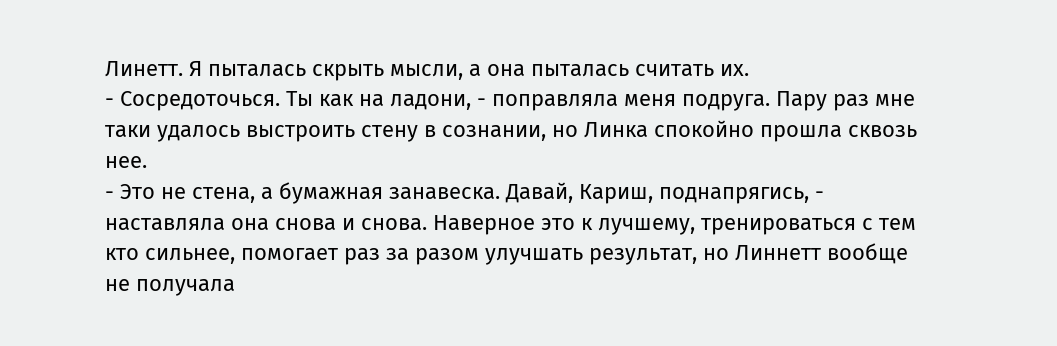Линетт. Я пыталась скрыть мысли, а она пыталась считать их.
- Сосредоточься. Ты как на ладони, - поправляла меня подруга. Пару раз мне таки удалось выстроить стену в сознании, но Линка спокойно прошла сквозь нее.
- Это не стена, а бумажная занавеска. Давай, Кариш, поднапрягись, - наставляла она снова и снова. Наверное это к лучшему, тренироваться с тем кто сильнее, помогает раз за разом улучшать результат, но Линнетт вообще не получала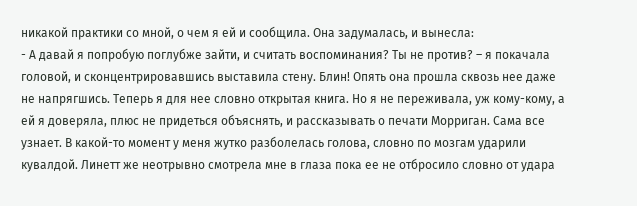никакой практики со мной, о чем я ей и сообщила. Она задумалась, и вынесла:
- А давай я попробую поглубже зайти, и считать воспоминания? Ты не против? – я покачала головой, и сконцентрировавшись выставила стену. Блин! Опять она прошла сквозь нее даже не напрягшись. Теперь я для нее словно открытая книга. Но я не переживала, уж кому-кому, а ей я доверяла, плюс не придеться объяснять, и рассказывать о печати Морриган. Сама все узнает. В какой-то момент у меня жутко разболелась голова, словно по мозгам ударили кувалдой. Линетт же неотрывно смотрела мне в глаза пока ее не отбросило словно от удара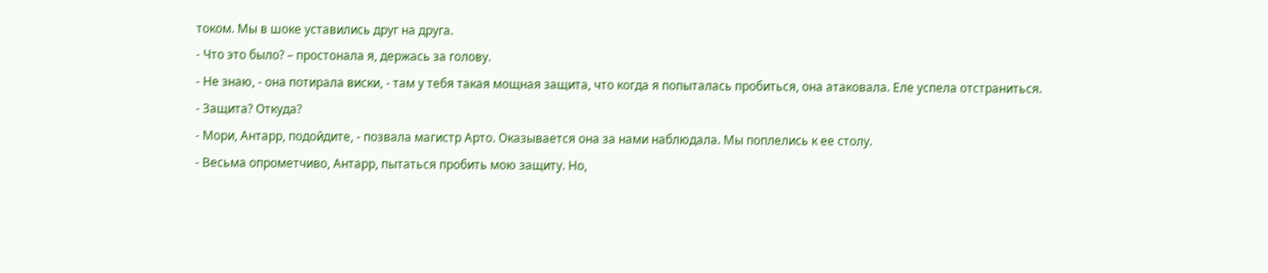током. Мы в шоке уставились друг на друга.
- Что это было? – простонала я, держась за голову.
- Не знаю, - она потирала виски, - там у тебя такая мощная защита, что когда я попыталась пробиться, она атаковала. Еле успела отстраниться.
- Защита? Откуда?
- Мори, Антарр, подойдите, - позвала магистр Арто. Оказывается она за нами наблюдала. Мы поплелись к ее столу.
- Весьма опрометчиво, Антарр, пытаться пробить мою защиту. Но,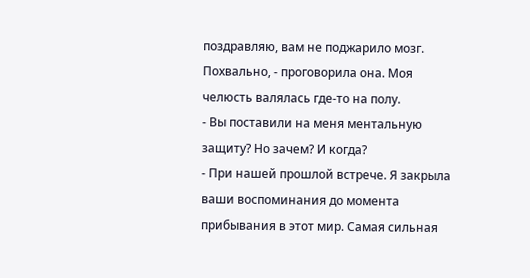поздравляю, вам не поджарило мозг. Похвально, - проговорила она. Моя челюсть валялась где-то на полу.
- Вы поставили на меня ментальную защиту? Но зачем? И когда?
- При нашей прошлой встрече. Я закрыла ваши воспоминания до момента прибывания в этот мир. Самая сильная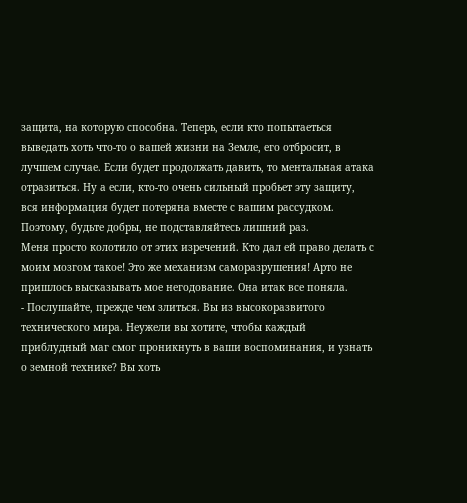защита, на которую способна. Теперь, если кто попытаеться выведать хоть что-то о вашей жизни на Земле, его отбросит, в лучшем случае. Если будет продолжать давить, то ментальная атака отразиться. Ну а если, кто-то очень сильный пробьет эту защиту, вся информация будет потеряна вместе с вашим рассудком. Поэтому, будьте добры, не подставляйтесь лишний раз.
Меня просто колотило от этих изречений. Кто дал ей право делать с моим мозгом такое! Это же механизм саморазрушения! Арто не пришлось высказывать мое негодование. Она итак все поняла.
- Послушайте, прежде чем злиться. Вы из высокоразвитого технического мира. Неужели вы хотите, чтобы каждый приблудный маг смог проникнуть в ваши воспоминания, и узнать о земной технике? Вы хоть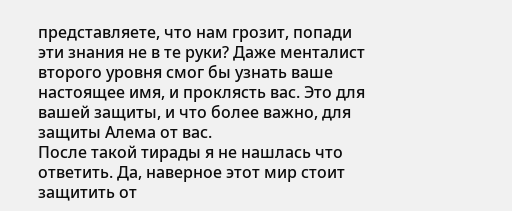представляете, что нам грозит, попади эти знания не в те руки? Даже менталист второго уровня смог бы узнать ваше настоящее имя, и проклясть вас. Это для вашей защиты, и что более важно, для защиты Алема от вас.
После такой тирады я не нашлась что ответить. Да, наверное этот мир стоит защитить от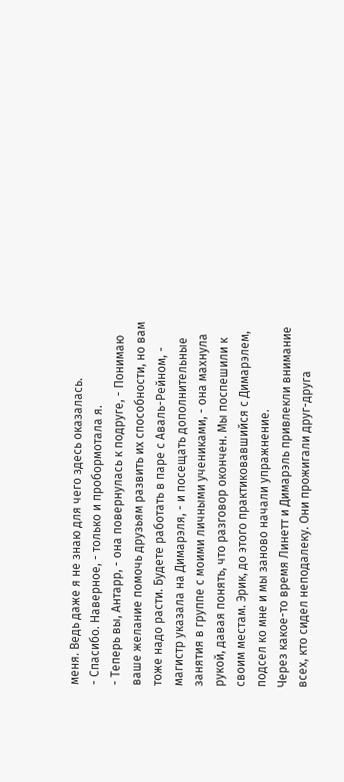меня. Ведь даже я не знаю для чего здесь оказалась.
- Спасибо. Наверное, - только и пробормотала я.
- Теперь вы, Антарр, - она повернулась к подруге, - Понимаю ваше желание помочь друзьям развить их способности, но вам тоже надо расти. Будете работать в паре с Аваль-Рейном, - магистр указала на Димарэля, - и посещать дополнительные занятия в группе с моими личными учениками, - она махнула рукой, давая понять, что разговор окончен. Мы поспешили к своим местам. Эрик, до этого практиковавшийся с Димарэлем, подсел ко мне и мы заново начали упражнение.
Через какое-то время Линетт и Димарэль привлекли внимание всех, кто сидел неподалеку. Они прожигали друг-друга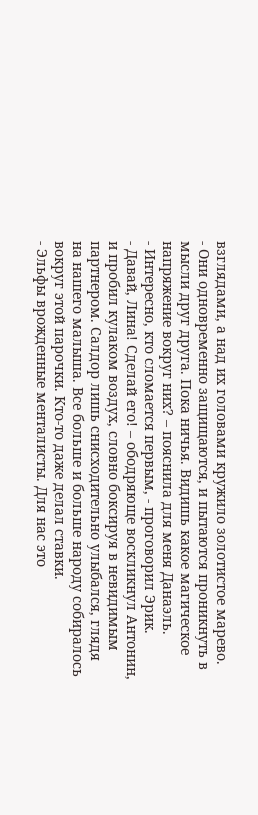взглядами, а над их головами кружило золотистое марево.
- Они одновременно защищаются, и пытаются проникнуть в мысли друг друга. Пока ничья. Видишь какое магическое напряжение вокруг них? – пояснила для меня Данаэль.
- Интересно, кто сломается первым, - проговорил Эрик.
- Давай, Лина! Сделай его! – ободряюще воскликнул Антонин, и пробил кулаком воздух, словно боксируя в невидимым партнером. Салдор лишь снисходительно улыбался, глядя на нашего малыша. Все больше и больше народу собиралось вокруг этой парочки. Кто-то даже делал ставки.
- Эльфы врожденные менталисты. Для нас это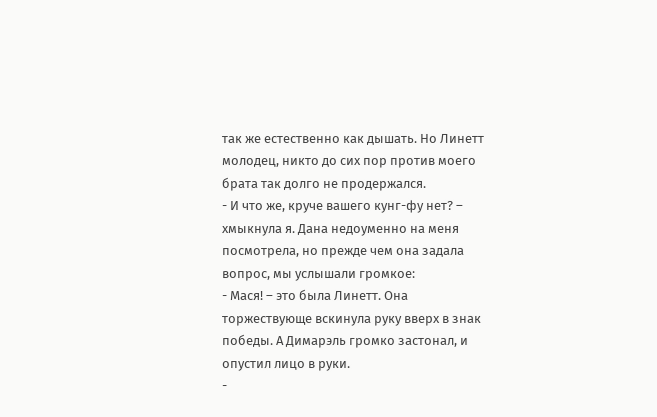так же естественно как дышать. Но Линетт молодец, никто до сих пор против моего брата так долго не продержался.
- И что же, круче вашего кунг-фу нет? – хмыкнула я. Дана недоуменно на меня посмотрела, но прежде чем она задала вопрос, мы услышали громкое:
- Мася! – это была Линетт. Она торжествующе вскинула руку вверх в знак победы. А Димарэль громко застонал, и опустил лицо в руки.
-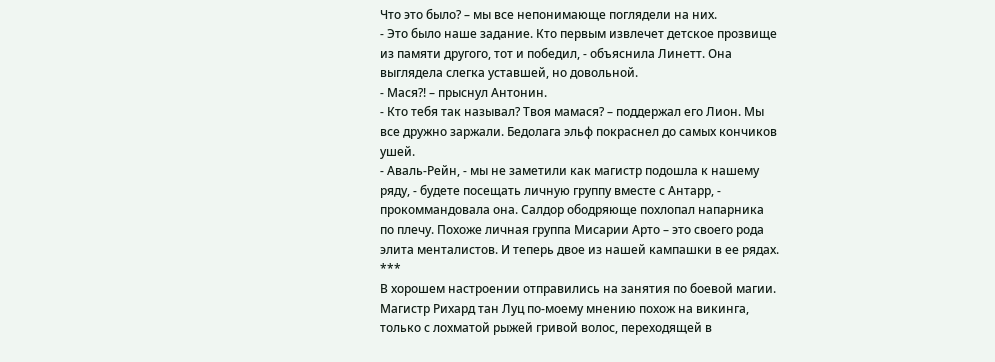Что это было? – мы все непонимающе поглядели на них.
- Это было наше задание. Кто первым извлечет детское прозвище из памяти другого, тот и победил, - объяснила Линетт. Она выглядела слегка уставшей, но довольной.
- Мася?! – прыснул Антонин.
- Кто тебя так называл? Твоя мамася? – поддержал его Лион. Мы все дружно заржали. Бедолага эльф покраснел до самых кончиков ушей.
- Аваль-Рейн, - мы не заметили как магистр подошла к нашему ряду, - будете посещать личную группу вместе с Антарр, - прокоммандовала она. Салдор ободряюще похлопал напарника по плечу. Похоже личная группа Мисарии Арто – это своего рода элита менталистов. И теперь двое из нашей кампашки в ее рядах.
***
В хорошем настроении отправились на занятия по боевой магии. Магистр Рихард тан Луц по-моему мнению похож на викинга, только с лохматой рыжей гривой волос, переходящей в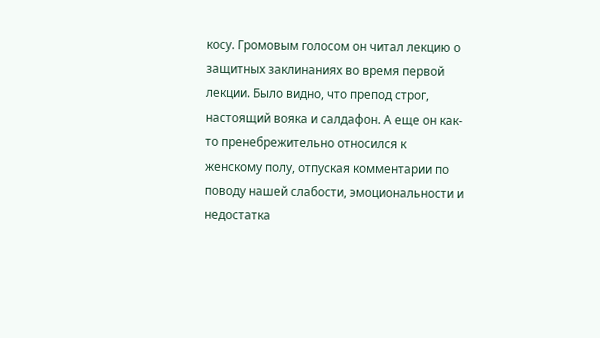косу. Громовым голосом он читал лекцию о защитных заклинаниях во время первой лекции. Было видно, что препод строг, настоящий вояка и салдафон. А еще он как-то пренебрежительно относился к женскому полу, отпуская комментарии по поводу нашей слабости, эмоциональности и недостатка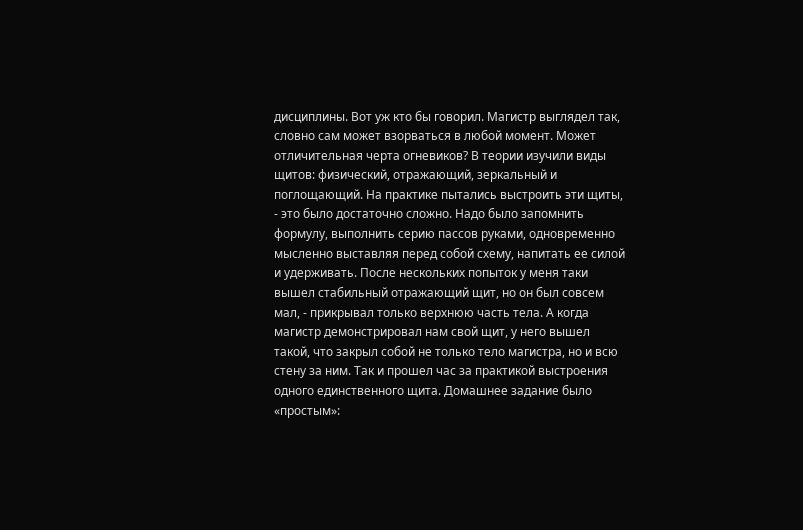дисциплины. Вот уж кто бы говорил. Магистр выглядел так, словно сам может взорваться в любой момент. Может отличительная черта огневиков? В теории изучили виды щитов: физический, отражающий, зеркальный и поглощающий. На практике пытались выстроить эти щиты, - это было достаточно сложно. Надо было запомнить формулу, выполнить серию пассов руками, одновременно мысленно выставляя перед собой схему, напитать ее силой и удерживать. После нескольких попыток у меня таки вышел стабильный отражающий щит, но он был совсем мал, - прикрывал только верхнюю часть тела. А когда магистр демонстрировал нам свой щит, у него вышел такой, что закрыл собой не только тело магистра, но и всю стену за ним. Так и прошел час за практикой выстроения одного единственного щита. Домашнее задание было «простым»: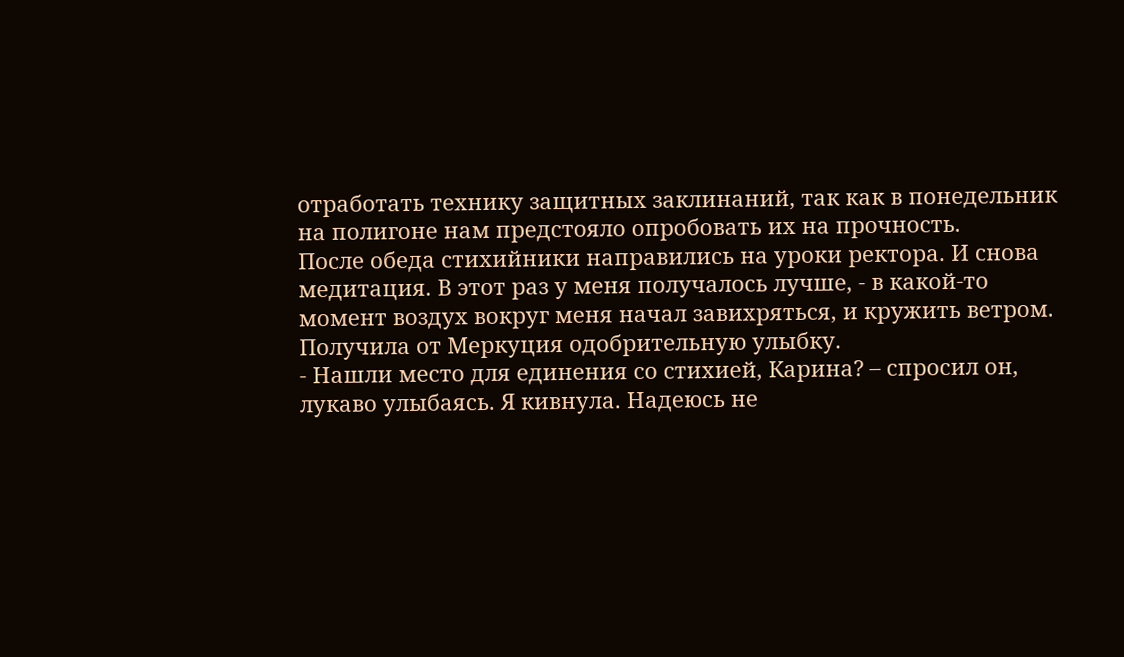отработать технику защитных заклинаний, так как в понедельник на полигоне нам предстояло опробовать их на прочность.
После обеда стихийники направились на уроки ректора. И снова медитация. В этот раз у меня получалось лучше, - в какой-то момент воздух вокруг меня начал завихряться, и кружить ветром. Получила от Меркуция одобрительную улыбку.
- Нашли место для единения со стихией, Карина? – спросил он, лукаво улыбаясь. Я кивнула. Надеюсь не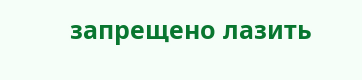запрещено лазить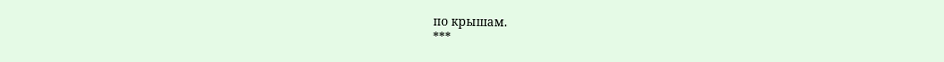по крышам.
***